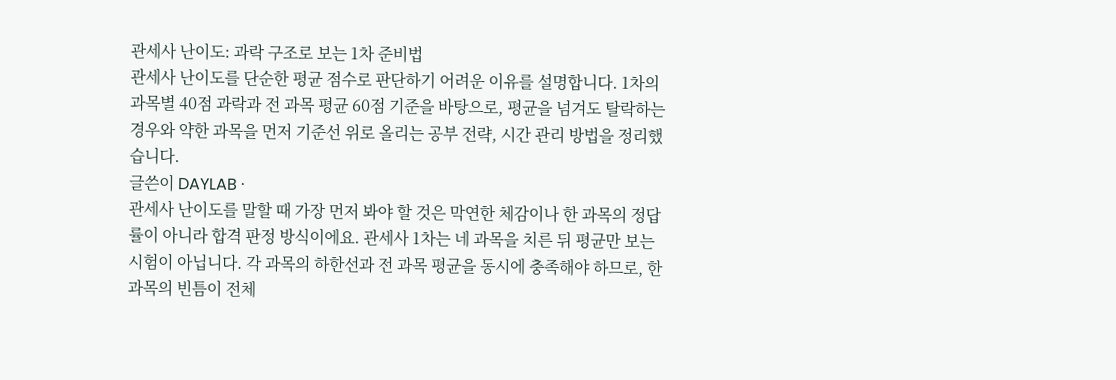관세사 난이도: 과락 구조로 보는 1차 준비법
관세사 난이도를 단순한 평균 점수로 판단하기 어려운 이유를 설명합니다. 1차의 과목별 40점 과락과 전 과목 평균 60점 기준을 바탕으로, 평균을 넘겨도 탈락하는 경우와 약한 과목을 먼저 기준선 위로 올리는 공부 전략, 시간 관리 방법을 정리했습니다.
글쓴이 DAYLAB ·
관세사 난이도를 말할 때 가장 먼저 봐야 할 것은 막연한 체감이나 한 과목의 정답률이 아니라 합격 판정 방식이에요. 관세사 1차는 네 과목을 치른 뒤 평균만 보는 시험이 아닙니다. 각 과목의 하한선과 전 과목 평균을 동시에 충족해야 하므로, 한 과목의 빈틈이 전체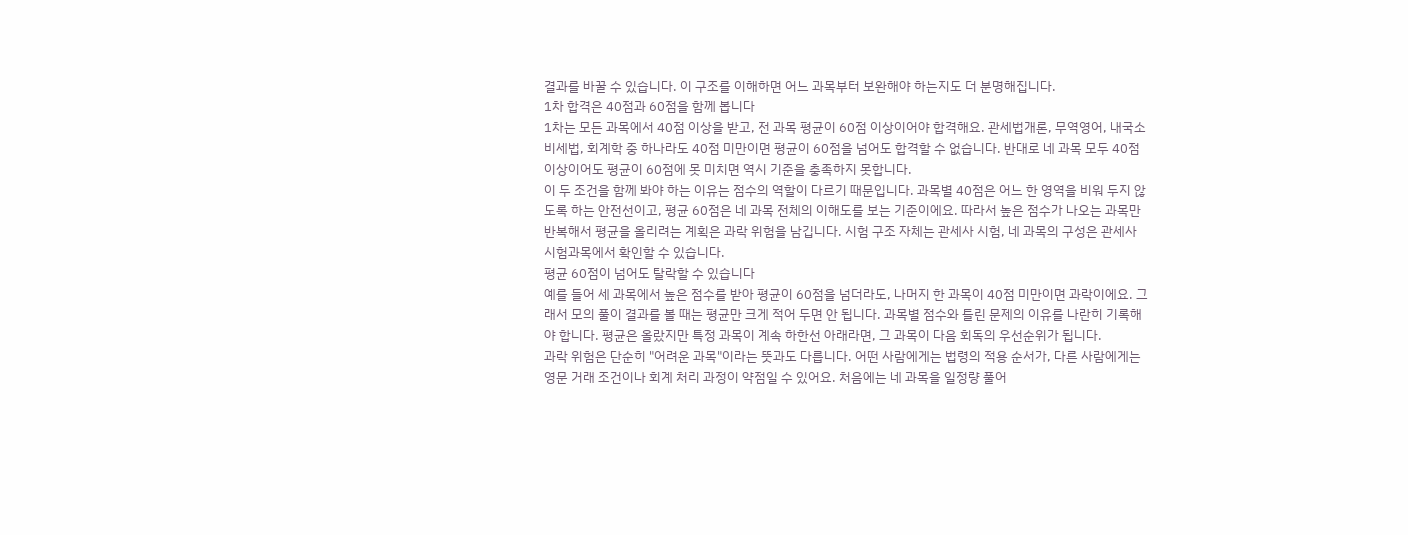결과를 바꿀 수 있습니다. 이 구조를 이해하면 어느 과목부터 보완해야 하는지도 더 분명해집니다.
1차 합격은 40점과 60점을 함께 봅니다
1차는 모든 과목에서 40점 이상을 받고, 전 과목 평균이 60점 이상이어야 합격해요. 관세법개론, 무역영어, 내국소비세법, 회계학 중 하나라도 40점 미만이면 평균이 60점을 넘어도 합격할 수 없습니다. 반대로 네 과목 모두 40점 이상이어도 평균이 60점에 못 미치면 역시 기준을 충족하지 못합니다.
이 두 조건을 함께 봐야 하는 이유는 점수의 역할이 다르기 때문입니다. 과목별 40점은 어느 한 영역을 비워 두지 않도록 하는 안전선이고, 평균 60점은 네 과목 전체의 이해도를 보는 기준이에요. 따라서 높은 점수가 나오는 과목만 반복해서 평균을 올리려는 계획은 과락 위험을 남깁니다. 시험 구조 자체는 관세사 시험, 네 과목의 구성은 관세사 시험과목에서 확인할 수 있습니다.
평균 60점이 넘어도 탈락할 수 있습니다
예를 들어 세 과목에서 높은 점수를 받아 평균이 60점을 넘더라도, 나머지 한 과목이 40점 미만이면 과락이에요. 그래서 모의 풀이 결과를 볼 때는 평균만 크게 적어 두면 안 됩니다. 과목별 점수와 틀린 문제의 이유를 나란히 기록해야 합니다. 평균은 올랐지만 특정 과목이 계속 하한선 아래라면, 그 과목이 다음 회독의 우선순위가 됩니다.
과락 위험은 단순히 "어려운 과목"이라는 뜻과도 다릅니다. 어떤 사람에게는 법령의 적용 순서가, 다른 사람에게는 영문 거래 조건이나 회계 처리 과정이 약점일 수 있어요. 처음에는 네 과목을 일정량 풀어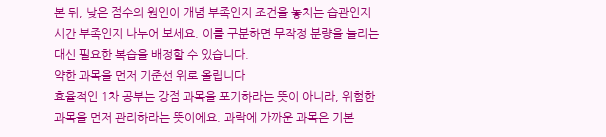본 뒤, 낮은 점수의 원인이 개념 부족인지 조건을 놓치는 습관인지 시간 부족인지 나누어 보세요. 이를 구분하면 무작정 분량을 늘리는 대신 필요한 복습을 배정할 수 있습니다.
약한 과목을 먼저 기준선 위로 올립니다
효율적인 1차 공부는 강점 과목을 포기하라는 뜻이 아니라, 위험한 과목을 먼저 관리하라는 뜻이에요. 과락에 가까운 과목은 기본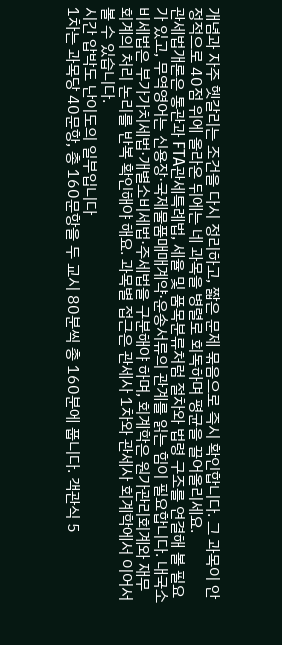개념과 자주 헷갈리는 조건을 다시 정리하고, 짧은 문제 묶음으로 즉시 확인합니다. 그 과목이 안정적으로 40점 위에 올라온 뒤에는 네 과목을 병렬로 회독하며 평균을 끌어올리세요.
관세법개론은 통관과 FTA관세특례법, 세율 및 품목분류처럼 절차와 법령 구조를 연결해 볼 필요가 있고, 무역영어는 신용장·국제물품매매계약·운송서류의 관계를 읽는 힘이 필요합니다. 내국소비세법은 부가가치세법·개별소비세법·주세법을 구분해야 하며, 회계학은 원가관리회계와 재무회계의 처리 논리를 반복 확인해야 해요. 과목별 접근은 관세사 1차와 관세사 회계학에서 이어서 볼 수 있습니다.
시간 압박도 난이도의 일부입니다
1차는 과목당 40문항, 총 160문항을 두 교시 80분씩 총 160분에 풉니다. 객관식 5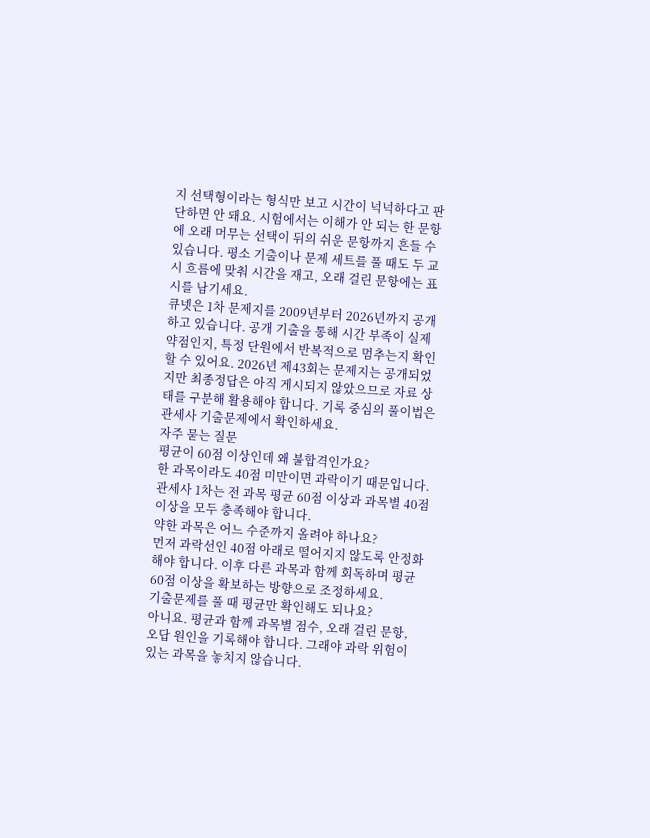지 선택형이라는 형식만 보고 시간이 넉넉하다고 판단하면 안 돼요. 시험에서는 이해가 안 되는 한 문항에 오래 머무는 선택이 뒤의 쉬운 문항까지 흔들 수 있습니다. 평소 기출이나 문제 세트를 풀 때도 두 교시 흐름에 맞춰 시간을 재고, 오래 걸린 문항에는 표시를 남기세요.
큐넷은 1차 문제지를 2009년부터 2026년까지 공개하고 있습니다. 공개 기출을 통해 시간 부족이 실제 약점인지, 특정 단원에서 반복적으로 멈추는지 확인할 수 있어요. 2026년 제43회는 문제지는 공개되었지만 최종정답은 아직 게시되지 않았으므로 자료 상태를 구분해 활용해야 합니다. 기록 중심의 풀이법은 관세사 기출문제에서 확인하세요.
자주 묻는 질문
평균이 60점 이상인데 왜 불합격인가요?
한 과목이라도 40점 미만이면 과락이기 때문입니다. 관세사 1차는 전 과목 평균 60점 이상과 과목별 40점 이상을 모두 충족해야 합니다.
약한 과목은 어느 수준까지 올려야 하나요?
먼저 과락선인 40점 아래로 떨어지지 않도록 안정화해야 합니다. 이후 다른 과목과 함께 회독하며 평균 60점 이상을 확보하는 방향으로 조정하세요.
기출문제를 풀 때 평균만 확인해도 되나요?
아니요. 평균과 함께 과목별 점수, 오래 걸린 문항, 오답 원인을 기록해야 합니다. 그래야 과락 위험이 있는 과목을 놓치지 않습니다.